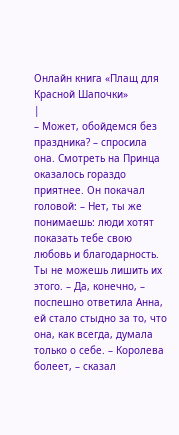Онлайн книга «Плащ для Красной Шапочки»
|
– Может, обойдемся без праздника? – спросила она. Смотреть на Принца оказалось гораздо приятнее. Он покачал головой: – Нет, ты же понимаешь: люди хотят показать тебе свою любовь и благодарность. Ты не можешь лишить их этого. – Да, конечно, – поспешно ответила Анна, ей стало стыдно за то, что она, как всегда, думала только о себе. – Королева болеет, – сказал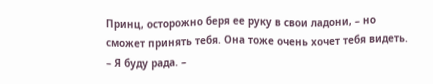Принц, осторожно беря ее руку в свои ладони, – но сможет принять тебя. Она тоже очень хочет тебя видеть. – Я буду рада. –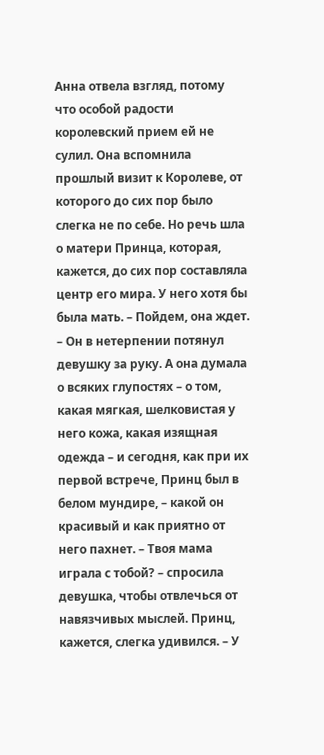Анна отвела взгляд, потому что особой радости королевский прием ей не сулил. Она вспомнила прошлый визит к Королеве, от которого до сих пор было слегка не по себе. Но речь шла о матери Принца, которая, кажется, до сих пор составляла центр его мира. У него хотя бы была мать. – Пойдем, она ждет. – Он в нетерпении потянул девушку за руку. А она думала о всяких глупостях – о том, какая мягкая, шелковистая у него кожа, какая изящная одежда – и сегодня, как при их первой встрече, Принц был в белом мундире, – какой он красивый и как приятно от него пахнет. – Твоя мама играла с тобой? – спросила девушка, чтобы отвлечься от навязчивых мыслей. Принц, кажется, слегка удивился. – У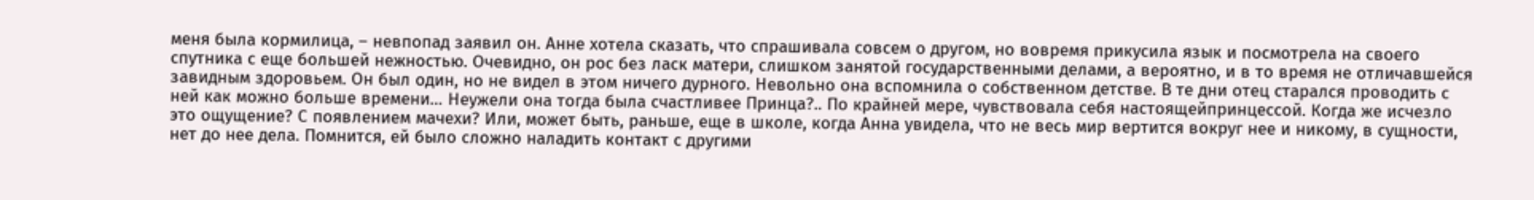меня была кормилица, – невпопад заявил он. Анне хотела сказать, что спрашивала совсем о другом, но вовремя прикусила язык и посмотрела на своего спутника с еще большей нежностью. Очевидно, он рос без ласк матери, слишком занятой государственными делами, а вероятно, и в то время не отличавшейся завидным здоровьем. Он был один, но не видел в этом ничего дурного. Невольно она вспомнила о собственном детстве. В те дни отец старался проводить с ней как можно больше времени… Неужели она тогда была счастливее Принца?.. По крайней мере, чувствовала себя настоящейпринцессой. Когда же исчезло это ощущение? С появлением мачехи? Или, может быть, раньше, еще в школе, когда Анна увидела, что не весь мир вертится вокруг нее и никому, в сущности, нет до нее дела. Помнится, ей было сложно наладить контакт с другими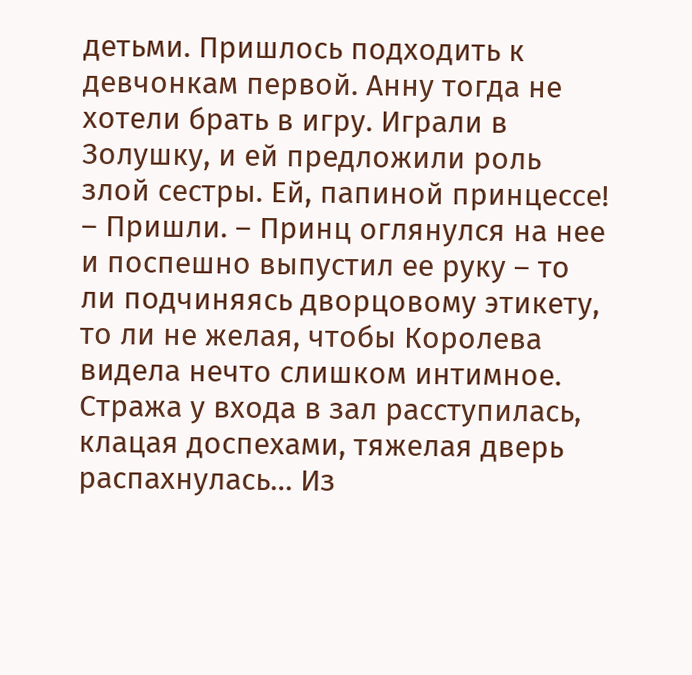детьми. Пришлось подходить к девчонкам первой. Анну тогда не хотели брать в игру. Играли в Золушку, и ей предложили роль злой сестры. Ей, папиной принцессе! – Пришли. – Принц оглянулся на нее и поспешно выпустил ее руку – то ли подчиняясь дворцовому этикету, то ли не желая, чтобы Королева видела нечто слишком интимное. Стража у входа в зал расступилась, клацая доспехами, тяжелая дверь распахнулась… Из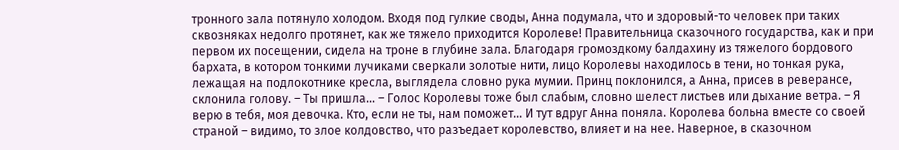тронного зала потянуло холодом. Входя под гулкие своды, Анна подумала, что и здоровый-то человек при таких сквозняках недолго протянет, как же тяжело приходится Королеве! Правительница сказочного государства, как и при первом их посещении, сидела на троне в глубине зала. Благодаря громоздкому балдахину из тяжелого бордового бархата, в котором тонкими лучиками сверкали золотые нити, лицо Королевы находилось в тени, но тонкая рука, лежащая на подлокотнике кресла, выглядела словно рука мумии. Принц поклонился, а Анна, присев в реверансе, склонила голову. – Ты пришла… – Голос Королевы тоже был слабым, словно шелест листьев или дыхание ветра. – Я верю в тебя, моя девочка. Кто, если не ты, нам поможет… И тут вдруг Анна поняла. Королева больна вместе со своей страной – видимо, то злое колдовство, что разъедает королевство, влияет и на нее. Наверное, в сказочном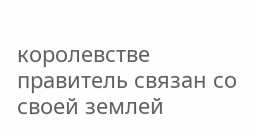королевстве правитель связан со своей землей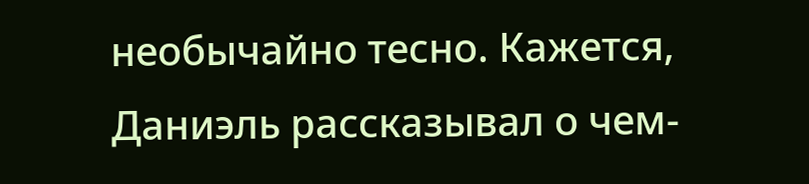необычайно тесно. Кажется, Даниэль рассказывал о чем-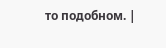то подобном. |